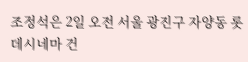조정석은 2일 오전 서울 광진구 자양동 롯데시네마 건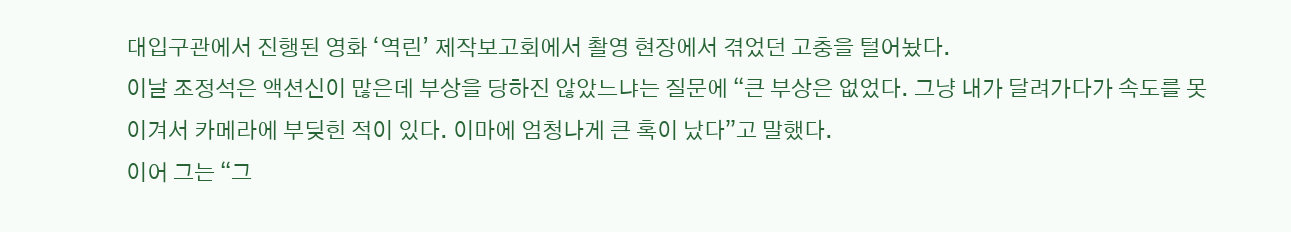대입구관에서 진행된 영화 ‘역린’ 제작보고회에서 촬영 현장에서 겪었던 고충을 털어놨다.
이날 조정석은 액션신이 많은데 부상을 당하진 않았느냐는 질문에 “큰 부상은 없었다. 그냥 내가 달려가다가 속도를 못 이겨서 카메라에 부딪힌 적이 있다. 이마에 엄청나게 큰 혹이 났다”고 말했다.
이어 그는 “그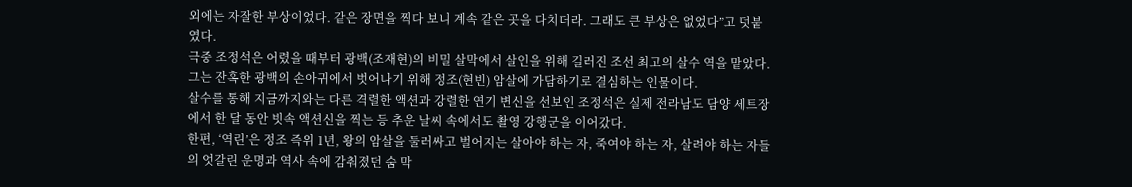외에는 자잘한 부상이었다. 같은 장면을 찍다 보니 계속 같은 곳을 다치더라. 그래도 큰 부상은 없었다”고 덧붙였다.
극중 조정석은 어렸을 때부터 광백(조재현)의 비밀 살막에서 살인을 위해 길러진 조선 최고의 살수 역을 맡았다. 그는 잔혹한 광백의 손아귀에서 벗어나기 위해 정조(현빈) 암살에 가담하기로 결심하는 인물이다.
살수를 통해 지금까지와는 다른 격렬한 액션과 강렬한 연기 변신을 선보인 조정석은 실제 전라남도 담양 세트장에서 한 달 동안 빗속 액션신을 찍는 등 추운 날씨 속에서도 촬영 강행군을 이어갔다.
한편, ‘역린’은 정조 즉위 1년, 왕의 암살을 둘러싸고 벌어지는 살아야 하는 자, 죽여야 하는 자, 살려야 하는 자들의 엇갈린 운명과 역사 속에 감춰졌던 숨 막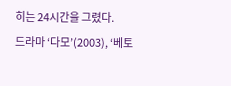히는 24시간을 그렸다.
드라마 ‘다모’(2003), ‘베토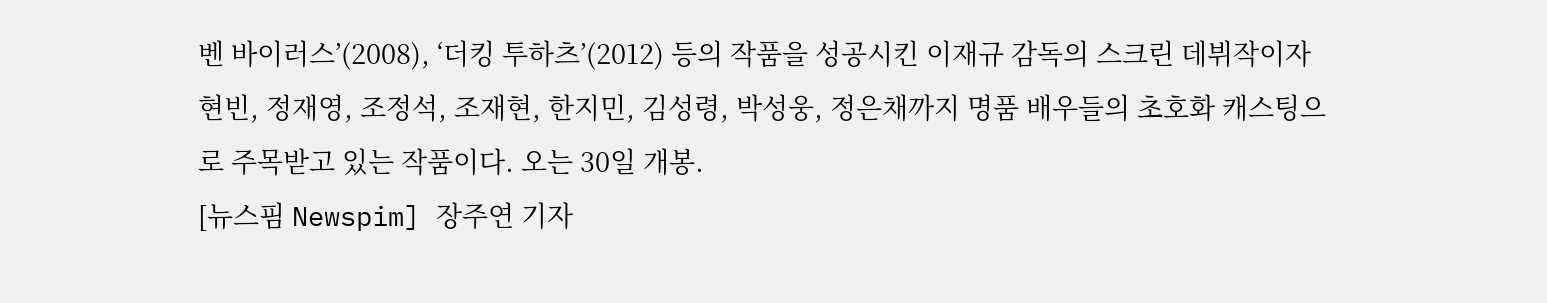벤 바이러스’(2008), ‘더킹 투하츠’(2012) 등의 작품을 성공시킨 이재규 감독의 스크린 데뷔작이자 현빈, 정재영, 조정석, 조재현, 한지민, 김성령, 박성웅, 정은채까지 명품 배우들의 초호화 캐스팅으로 주목받고 있는 작품이다. 오는 30일 개봉.
[뉴스핌 Newspim] 장주연 기자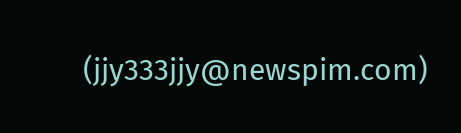(jjy333jjy@newspim.com)